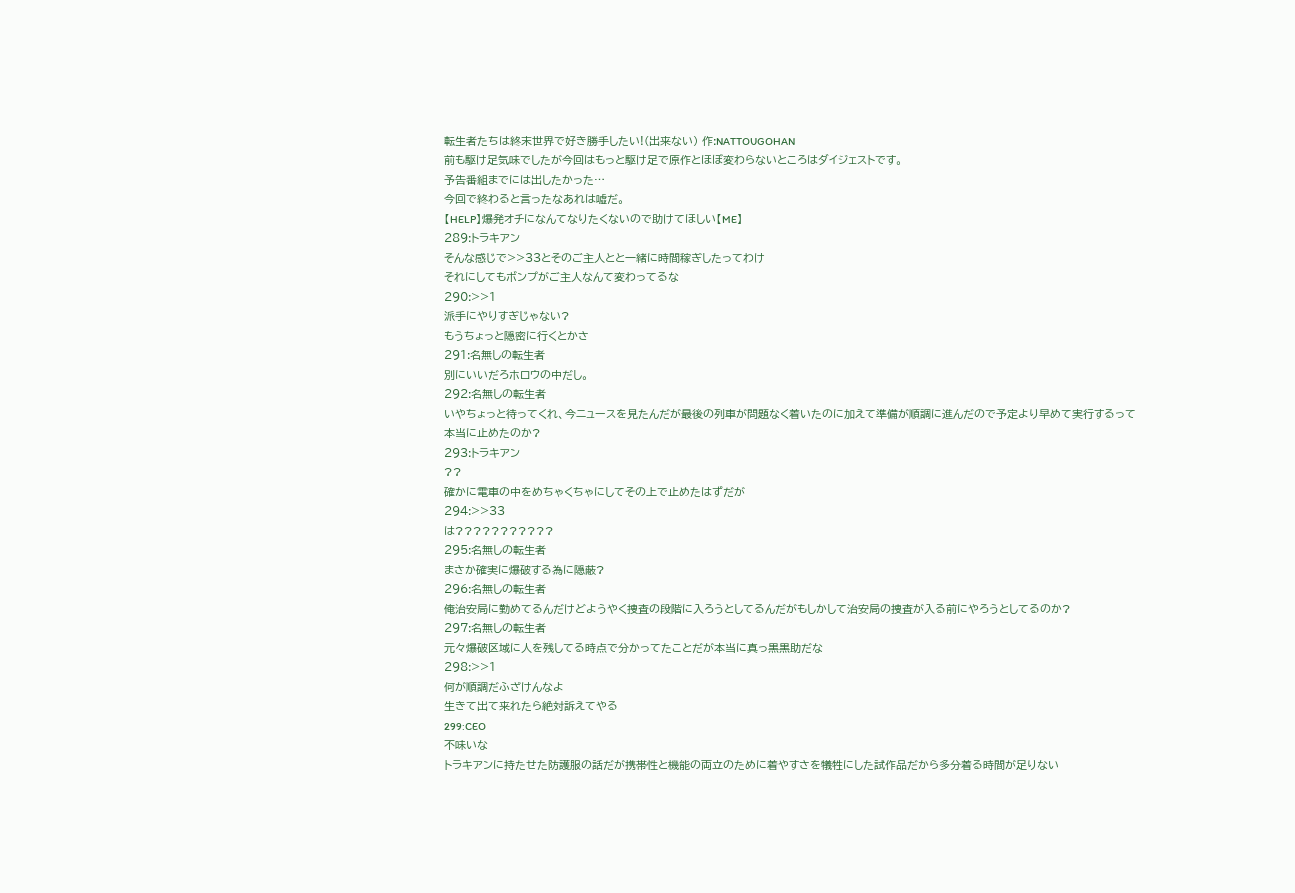転生者たちは終末世界で好き勝手したい!(出来ない) 作:NATTOUGOHAN
前も駆け足気味でしたが今回はもっと駆け足で原作とほぼ変わらないところはダイジェストです。
予告番組までには出したかった…
今回で終わると言ったなあれは嘘だ。
【HELP】爆発オチになんてなりたくないので助けてほしい【ME】
289:トラキアン
そんな感じで>>33とそのご主人とと一緒に時間稼ぎしたってわけ
それにしてもボンプがご主人なんて変わってるな
290:>>1
派手にやりすぎじゃない?
もうちょっと隠密に行くとかさ
291:名無しの転生者
別にいいだろホロウの中だし。
292:名無しの転生者
いやちょっと待ってくれ、今ニュースを見たんだが最後の列車が問題なく着いたのに加えて準備が順調に進んだので予定より早めて実行するって
本当に止めたのか?
293:トラキアン
??
確かに電車の中をめちゃくちゃにしてその上で止めたはずだが
294:>>33
は???????????
295:名無しの転生者
まさか確実に爆破する為に隠蔽?
296:名無しの転生者
俺治安局に勤めてるんだけどようやく捜査の段階に入ろうとしてるんだがもしかして治安局の捜査が入る前にやろうとしてるのか?
297:名無しの転生者
元々爆破区域に人を残してる時点で分かってたことだが本当に真っ黒黒助だな
298:>>1
何が順調だふざけんなよ
生きて出て来れたら絶対訴えてやる
299:CEO
不味いな
トラキアンに持たせた防護服の話だが携帯性と機能の両立のために着やすさを犠牲にした試作品だから多分着る時間が足りない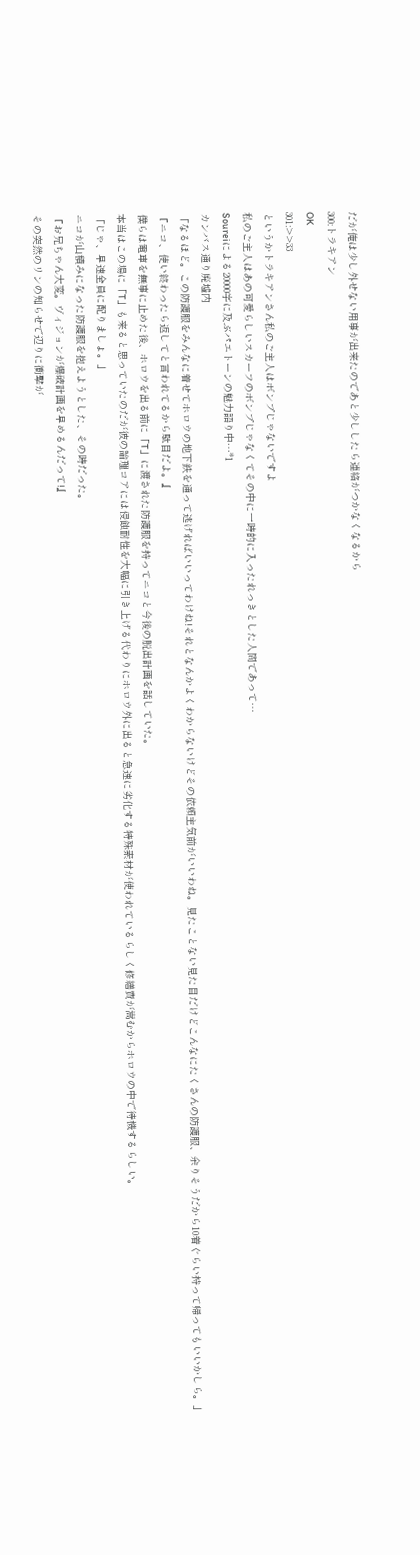だが俺は少し外せない用事が出来たのであと少ししたら連絡がつかなくなるから
300:トラキアン
OK
301:>>33
というかトラキアンさん私のご主人はボンプじゃないですよ
私のご主人はあの可愛らしいスカーフのボンプじゃなくてその中に一時的に入ったれっきとした人間であって…
Soureiによる20000字に及ぶパエトーンの魅力語り中…*1
カンバス通り廃墟内
「なるほど。この防護服をみんなに着せてホロウの地下鉄を通って逃げればいいってわけね!それとなんかよくわからないけどその依頼主気前がいいわね。見たことない見た目だけどこんなにたくさんの防護服、余りそうだから10着ぐらい持って帰ってもいいかしら。」
『ニコ、使い終わったら返してと言われてるから駄目だよ。』
僕らは電車を無事に止めた後、ホロウを出る前に「T」に渡された防護服を持ってニコと今後の脱出計画を話していた。
本当はこの場に「T」も来ると思っていたのだが彼の論理コアには侵蝕耐性を大幅に引き上げる代わりにホロウ外に出ると急速に劣化する特殊素材が使われているらしく修繕費が嵩むからホロウの中で待機するらしい。
「じゃ、早速全員に配りましょ。」
ニコが山積みになった防護服を抱えようとした、その時だった。
『お兄ちゃん大変。ヴィジョンが爆破計画を早めるんだって!』
その突然のリンの知らせで辺りに衝撃が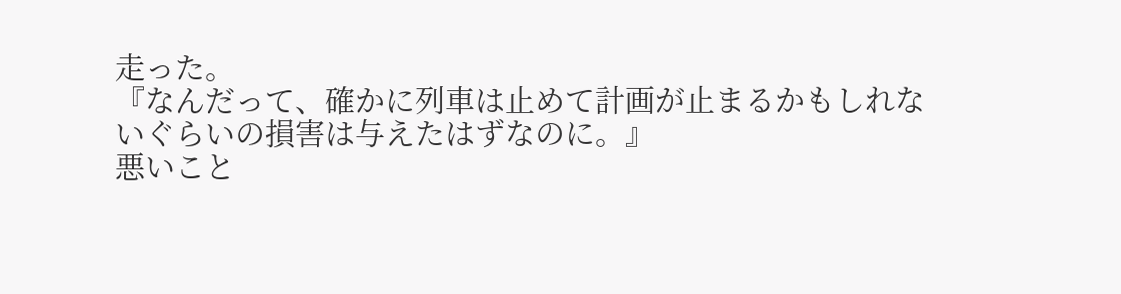走った。
『なんだって、確かに列車は止めて計画が止まるかもしれないぐらいの損害は与えたはずなのに。』
悪いこと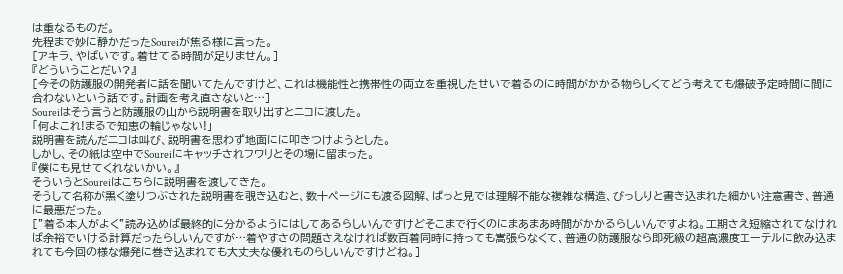は重なるものだ。
先程まで妙に静かだったSoureiが焦る様に言った。
[アキラ、やばいです。着せてる時間が足りません。]
『どういうことだい?』
[今その防護服の開発者に話を聞いてたんですけど、これは機能性と携帯性の両立を重視したせいで着るのに時間がかかる物らしくてどう考えても爆破予定時間に間に合わないという話です。計画を考え直さないと…]
Soureiはそう言うと防護服の山から説明書を取り出すとニコに渡した。
「何よこれ!まるで知恵の輪じゃない!」
説明書を読んだニコは叫び、説明書を思わず地面にに叩きつけようとした。
しかし、その紙は空中でSoureiにキャッチされフワリとその場に留まった。
『僕にも見せてくれないかい。』
そういうとSoureiはこちらに説明書を渡してきた。
そうして名称が黒く塗りつぶされた説明書を覗き込むと、数十ページにも渡る図解、ぱっと見では理解不能な複雑な構造、びっしりと書き込まれた細かい注意書き、普通に最悪だった。
[”着る本人がよく”読み込めば最終的に分かるようにはしてあるらしいんですけどそこまで行くのにまあまあ時間がかかるらしいんですよね。工期さえ短縮されてなければ余裕でいける計算だったらしいんですが…着やすさの問題さえなければ数百着同時に持っても嵩張らなくて、普通の防護服なら即死級の超高濃度エーテルに飲み込まれても今回の様な爆発に巻き込まれても大丈夫な優れものらしいんですけどね。]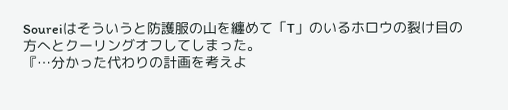Soureiはそういうと防護服の山を纏めて「T」のいるホロウの裂け目の方へとクーリングオフしてしまった。
『…分かった代わりの計画を考えよ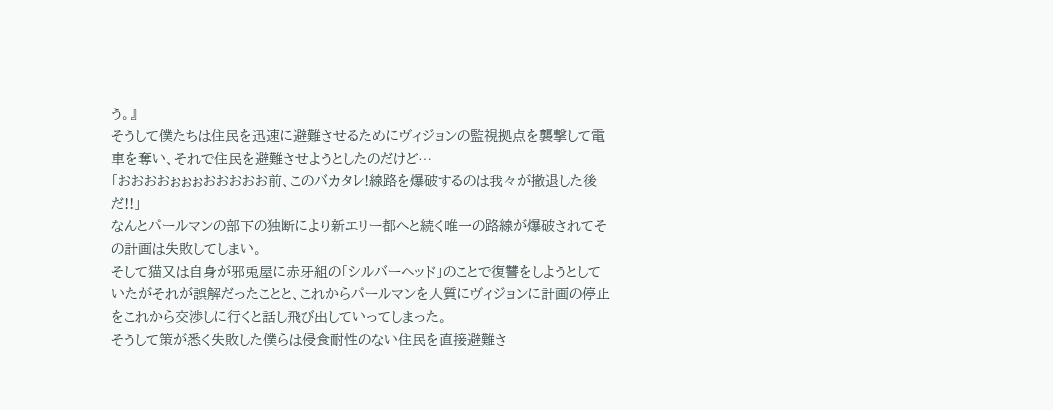う。』
そうして僕たちは住民を迅速に避難させるためにヴィジョンの監視拠点を襲撃して電車を奪い、それで住民を避難させようとしたのだけど⋯
「おおおおぉぉぉおおおおお前、このバカタレ!線路を爆破するのは我々が撤退した後だ!!」
なんとパールマンの部下の独断により新エリー都へと続く唯一の路線が爆破されてその計画は失敗してしまい。
そして猫又は自身が邪兎屋に赤牙組の「シルバーヘッド」のことで復讐をしようとしていたがそれが誤解だったことと、これからパールマンを人質にヴィジョンに計画の停止をこれから交渉しに行くと話し飛び出していってしまった。
そうして策が悉く失敗した僕らは侵食耐性のない住民を直接避難さ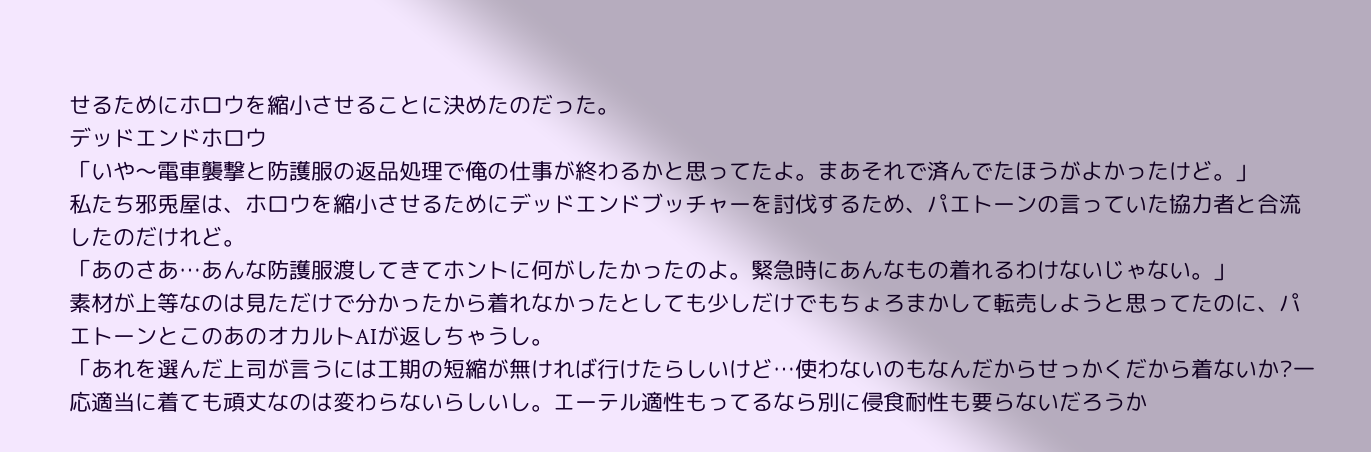せるためにホロウを縮小させることに決めたのだった。
デッドエンドホロウ
「いや〜電車襲撃と防護服の返品処理で俺の仕事が終わるかと思ってたよ。まあそれで済んでたほうがよかったけど。」
私たち邪兎屋は、ホロウを縮小させるためにデッドエンドブッチャーを討伐するため、パエトーンの言っていた協力者と合流したのだけれど。
「あのさあ…あんな防護服渡してきてホントに何がしたかったのよ。緊急時にあんなもの着れるわけないじゃない。」
素材が上等なのは見ただけで分かったから着れなかったとしても少しだけでもちょろまかして転売しようと思ってたのに、パエトーンとこのあのオカルトAIが返しちゃうし。
「あれを選んだ上司が言うには工期の短縮が無ければ行けたらしいけど…使わないのもなんだからせっかくだから着ないか?一応適当に着ても頑丈なのは変わらないらしいし。エーテル適性もってるなら別に侵食耐性も要らないだろうか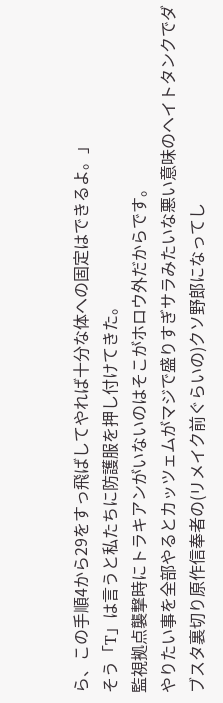ら、この手順4から29をすっ飛ばしてやれば十分な体への固定はできるよ。」
そう「T」は言うと私たちに防護服を押し付けてきた。
監視拠点襲撃時にトラキアンがいないのはそこがホロウ外だからです。
やりたい事を全部やるとカッツェムがマジで盛りすぎサラみたいな悪い意味のヘイトタンクでダブスタ裏切り原作信奉者の(リメイク前ぐらいの)クソ野郎になってし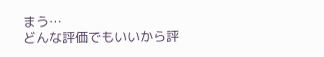まう…
どんな評価でもいいから評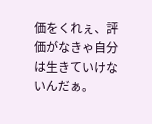価をくれぇ、評価がなきゃ自分は生きていけないんだぁ。